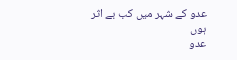عدو کے شہر میں کب بے اثر ہوں
عدو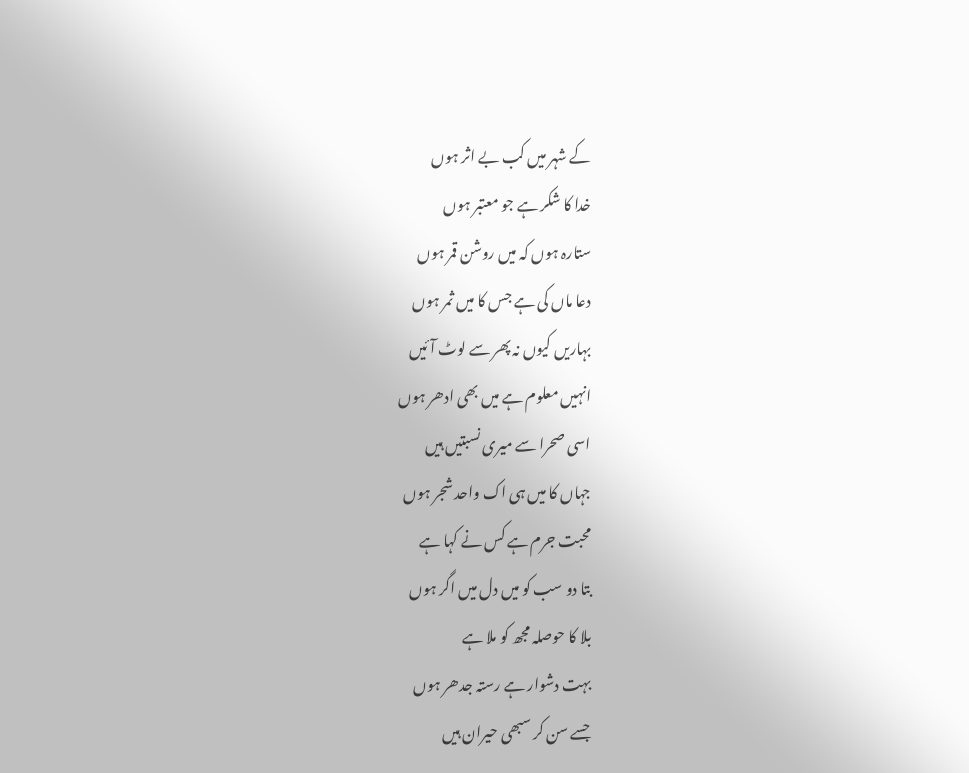کے شہر میں کب بے اثر ہوں
خدا کا شکر ہے جو معتبر ہوں
ستارہ ہوں کہ میں روشن قمر ہوں
دعا ماں کی ہے جس کا میں ثمر ہوں
بہاریں کیوں نہ پھر سے لوٹ آئیں
انہیں معلوم ہے میں بھی ادھر ہوں
اسی صحرا سے میری نسبتیں ہیں
جہاں کا میں ہی اک واحد شجر ہوں
محبت جرم ہے کس نے کہا ہے
بتا دو سب کو میں دل میں اگر ہوں
بلا کا حوصلہ مجھ کو ملا ہے
بہت دشوار ہے رستہ جدھر ہوں
جسے سن کر سبھی حیران ہیں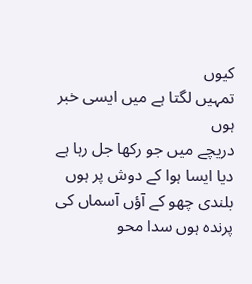کیوں
تمہیں لگتا ہے میں ایسی خبر ہوں
دریچے میں جو رکھا جل رہا ہے
دیا ایسا ہوا کے دوش پر ہوں
بلندی چھو کے آؤں آسماں کی
پرندہ ہوں سدا محو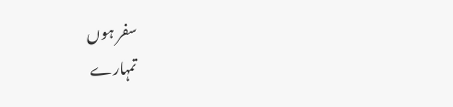سفر ہوں
تمہارے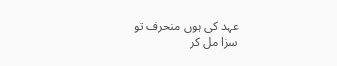عہد کی ہوں منحرف تو
سزا مل کر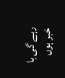رہے گی با خبر ہوں